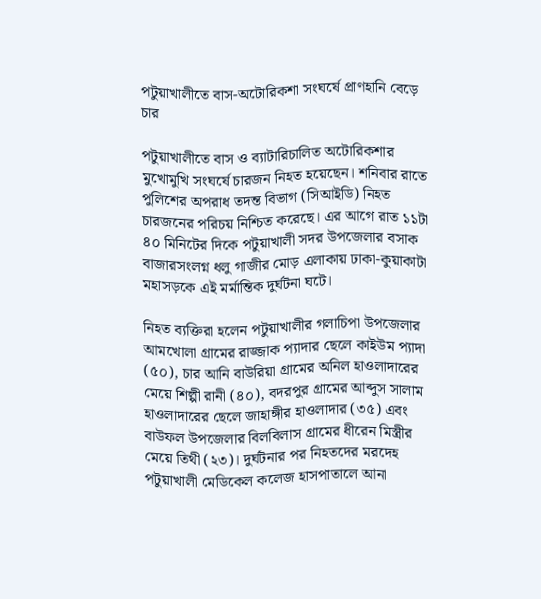পটুয়াখালীতে বাস-অটোরিকশা সংঘর্ষে প্রাণহানি বেড়ে চার

পটুয়াখালীতে বাস ও ব্যাটারিচালিত অটোরিকশার মুখোমুখি সংঘর্ষে চারজন নিহত হয়েছেন। শনিবার রাতে পুলিশের অপরাধ তদন্ত বিভাগ (সিআইডি) নিহত চারজনের পরিচয় নিশ্চিত করেছে। এর আগে রাত ১১টা ৪০ মিনিটের দিকে পটুয়াখালী সদর উপজেলার বসাক বাজারসংলগ্ন ধলু গাজীর মোড় এলাকায় ঢাকা-কুয়াকাটা মহাসড়কে এই মর্মান্তিক দুর্ঘটনা ঘটে।

নিহত ব্যক্তিরা হলেন পটুয়াখালীর গলাচিপা উপজেলার আমখোলা গ্রামের রাজ্জাক প্যাদার ছেলে কাইউম প্যাদা (৫০), চার আনি বাউরিয়া গ্রামের অনিল হাওলাদারের মেয়ে শিল্পী রানী (৪০), বদরপুর গ্রামের আব্দুস সালাম হাওলাদারের ছেলে জাহাঙ্গীর হাওলাদার (৩৫) এবং বাউফল উপজেলার বিলবিলাস গ্রামের ধীরেন মিস্ত্রীর মেয়ে তিথী (২৩)। দুর্ঘটনার পর নিহতদের মরদেহ পটুয়াখালী মেডিকেল কলেজ হাসপাতালে আনা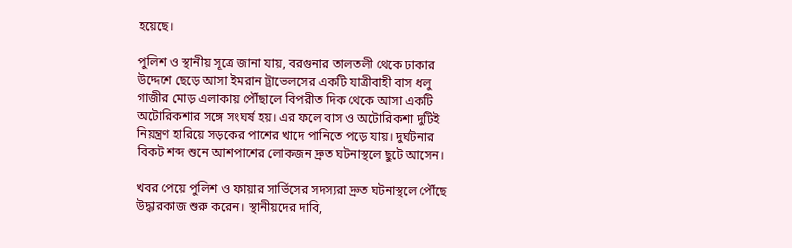হয়েছে।

পুলিশ ও স্থানীয় সূত্রে জানা যায়, বরগুনার তালতলী থেকে ঢাকার উদ্দেশে ছেড়ে আসা ইমরান ট্রাভেলসের একটি যাত্রীবাহী বাস ধলু গাজীর মোড় এলাকায় পৌঁছালে বিপরীত দিক থেকে আসা একটি অটোরিকশার সঙ্গে সংঘর্ষ হয়। এর ফলে বাস ও অটোরিকশা দুটিই নিয়ন্ত্রণ হারিয়ে সড়কের পাশের খাদে পানিতে পড়ে যায়। দুর্ঘটনার বিকট শব্দ শুনে আশপাশের লোকজন দ্রুত ঘটনাস্থলে ছুটে আসেন।

খবর পেয়ে পুলিশ ও ফায়ার সার্ভিসের সদস্যরা দ্রুত ঘটনাস্থলে পৌঁছে উদ্ধারকাজ শুরু করেন। স্থানীয়দের দাবি,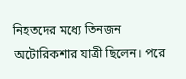নিহতদের মধ্যে তিনজন অটোরিকশার যাত্রী ছিলেন। পরে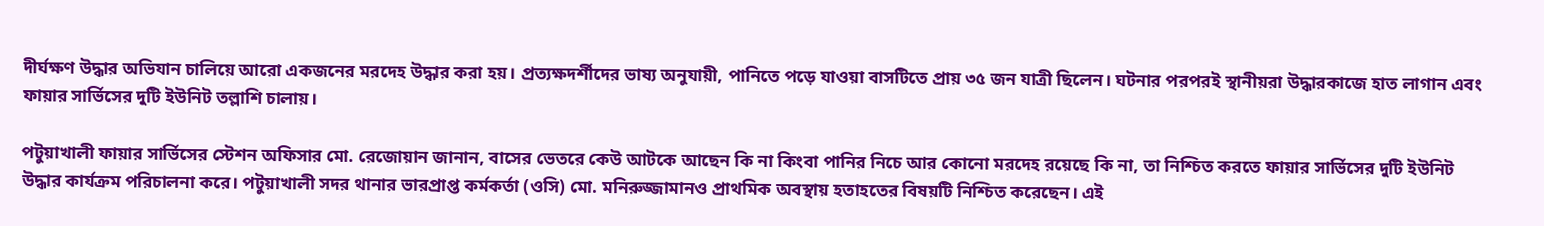দীর্ঘক্ষণ উদ্ধার অভিযান চালিয়ে আরো একজনের মরদেহ উদ্ধার করা হয়। প্রত্যক্ষদর্শীদের ভাষ্য অনুযায়ী, পানিতে পড়ে যাওয়া বাসটিতে প্রায় ৩৫ জন যাত্রী ছিলেন। ঘটনার পরপরই স্থানীয়রা উদ্ধারকাজে হাত লাগান এবং ফায়ার সার্ভিসের দুটি ইউনিট তল্লাশি চালায়।

পটুয়াখালী ফায়ার সার্ভিসের স্টেশন অফিসার মো. রেজোয়ান জানান, বাসের ভেতরে কেউ আটকে আছেন কি না কিংবা পানির নিচে আর কোনো মরদেহ রয়েছে কি না, তা নিশ্চিত করতে ফায়ার সার্ভিসের দুটি ইউনিট উদ্ধার কার্যক্রম পরিচালনা করে। পটুয়াখালী সদর থানার ভারপ্রাপ্ত কর্মকর্তা (ওসি) মো. মনিরুজ্জামানও প্রাথমিক অবস্থায় হতাহতের বিষয়টি নিশ্চিত করেছেন। এই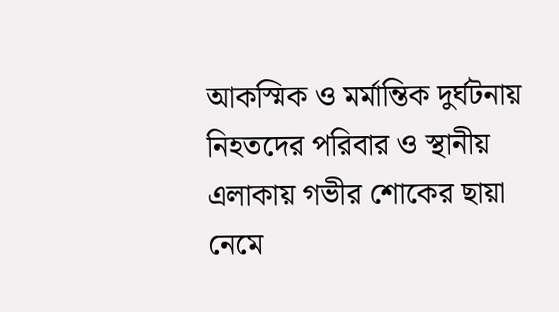আকস্মিক ও মর্মান্তিক দুর্ঘটনায় নিহতদের পরিবার ও স্থানীয় এলাকায় গভীর শোকের ছায়া নেমে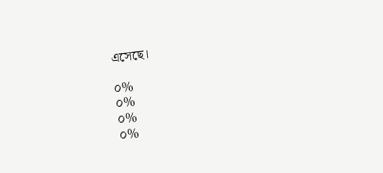এসেছে।

০%
০%
০%
০%